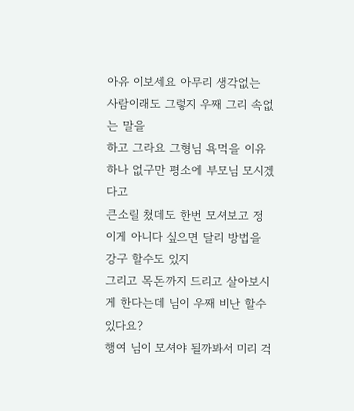아유 이보세요 아무리 생각없는 사람이래도 그렇지 우째 그리 속없는 말을
하고 그라요 그형님 욕먹을 이유 하나 없구만 평소에 부모님 모시겠다고
큰소릴 쳤데도 한번 모셔보고 정 이게 아니다 싶으면 달리 방법을 강구 할수도 있지
그리고 목돈까지 드리고 살아보시게 한다는데 님이 우째 비난 할수 있다요?
행여 님이 모셔야 될까봐서 미리 걱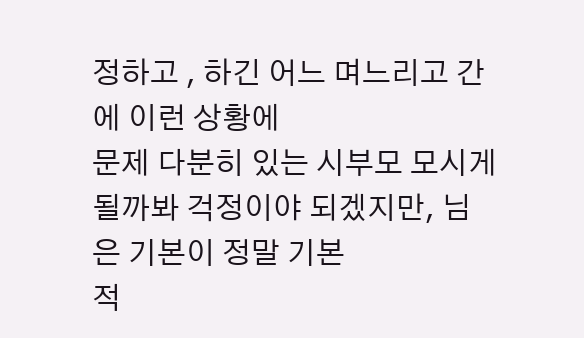정하고 , 하긴 어느 며느리고 간에 이런 상황에
문제 다분히 있는 시부모 모시게 될까봐 걱정이야 되겠지만, 님은 기본이 정말 기본
적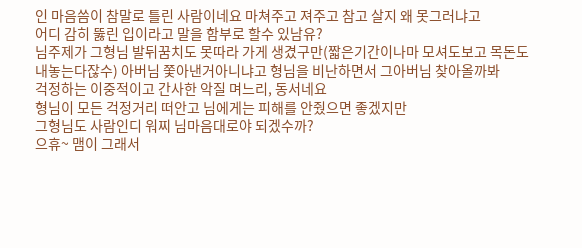인 마음씀이 참말로 틀린 사람이네요 마쳐주고 져주고 참고 살지 왜 못그러냐고
어디 감히 뚫린 입이라고 말을 함부로 할수 있남유?
님주제가 그형님 발뒤꿈치도 못따라 가게 생겼구만(짧은기간이나마 모셔도보고 목돈도
내놓는다잖수) 아버님 쫓아낸거아니냐고 형님을 비난하면서 그아버님 찾아올까봐
걱정하는 이중적이고 간사한 악질 며느리, 동서네요
형님이 모든 걱정거리 떠안고 님에게는 피해를 안줬으면 좋겠지만
그형님도 사람인디 워찌 님마음대로야 되겠수까?
으휴~ 맴이 그래서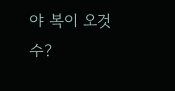야 복이 오것수?